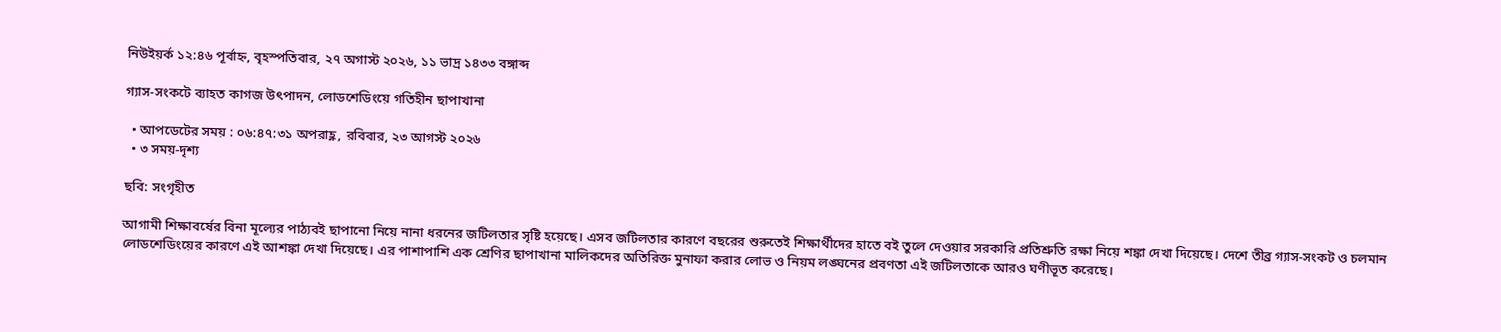নিউইয়র্ক ১২:৪৬ পূর্বাহ্ন, বৃহস্পতিবার, ২৭ অগাস্ট ২০২৬, ১১ ভাদ্র ১৪৩৩ বঙ্গাব্দ

গ্যাস-সংকটে ব্যাহত কাগজ উৎপাদন, লোডশেডিংয়ে গতিহীন ছাপাখানা

  • আপডেটের সময় : ০৬:৪৭:৩১ অপরাহ্ণ, রবিবার, ২৩ আগস্ট ২০২৬
  • ৩ সময়-দৃশ্য

ছবি: সংগৃহীত

আগামী শিক্ষাবর্ষের বিনা মূল্যের পাঠ্যবই ছাপানো নিয়ে নানা ধরনের জটিলতার সৃষ্টি হয়েছে। এসব জটিলতার কারণে বছরের শুরুতেই শিক্ষার্থীদের হাতে বই তুলে দেওয়ার সরকারি প্রতিশ্রুতি রক্ষা নিয়ে শঙ্কা দেখা দিয়েছে। দেশে তীব্র গ্যাস-সংকট ও চলমান লোডশেডিংয়ের কারণে এই আশঙ্কা দেখা দিয়েছে। এর পাশাপাশি এক শ্রেণির ছাপাখানা মালিকদের অতিরিক্ত মুনাফা করার লোভ ও নিয়ম লঙ্ঘনের প্রবণতা এই জটিলতাকে আরও ঘণীভূত করেছে।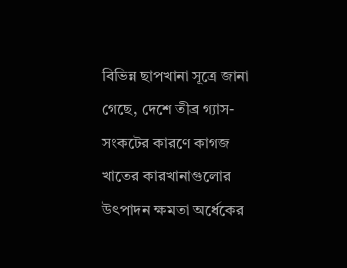বিভিন্ন ছাপখানা সূত্রে জানা গেছে, দেশে তীব্র গ্যাস-সংকটের কারণে কাগজ খাতের কারখানাগুলোর উৎপাদন ক্ষমতা অর্ধেকের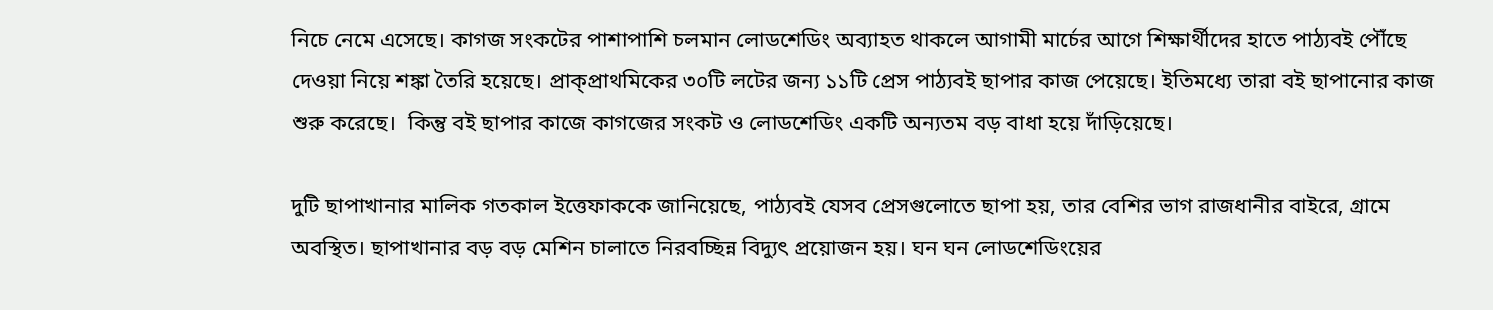নিচে নেমে এসেছে। কাগজ সংকটের পাশাপাশি চলমান লোডশেডিং অব্যাহত থাকলে আগামী মার্চের আগে শিক্ষার্থীদের হাতে পাঠ্যবই পৌঁছে দেওয়া নিয়ে শঙ্কা তৈরি হয়েছে। প্রাক্প্রাথমিকের ৩০টি লটের জন্য ১১টি প্রেস পাঠ্যবই ছাপার কাজ পেয়েছে। ইতিমধ্যে তারা বই ছাপানোর কাজ শুরু করেছে।  কিন্তু বই ছাপার কাজে কাগজের সংকট ও লোডশেডিং একটি অন্যতম বড় বাধা হয়ে দাঁড়িয়েছে।

দুটি ছাপাখানার মালিক গতকাল ইত্তেফাককে জানিয়েছে, পাঠ্যবই যেসব প্রেসগুলোতে ছাপা হয়, তার বেশির ভাগ রাজধানীর বাইরে, গ্রামে অবস্থিত। ছাপাখানার বড় বড় মেশিন চালাতে নিরবচ্ছিন্ন বিদ্যুৎ প্রয়োজন হয়। ঘন ঘন লোডশেডিংয়ের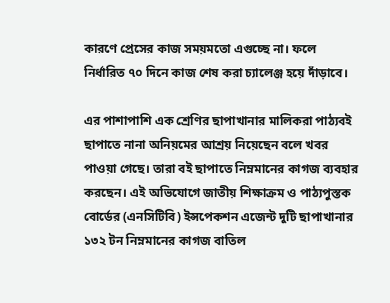কারণে প্রেসের কাজ সময়মতো এগুচ্ছে না। ফলে নির্ধারিত ৭০ দিনে কাজ শেষ করা চ্যালেঞ্জ হয়ে দাঁড়াবে।

এর পাশাপাশি এক শ্রেণির ছাপাখানার মালিকরা পাঠ্যবই ছাপাতে নানা অনিয়মের আশ্রয় নিয়েছেন বলে খবর পাওয়া গেছে। তারা বই ছাপাতে নিম্নমানের কাগজ ব্যবহার করছেন। এই অভিযোগে জাতীয় শিক্ষাক্রম ও পাঠ্যপুস্তক বোর্ডের (এনসিটিবি) ইন্সপেকশন এজেন্ট দুটি ছাপাখানার ১৩২ টন নিম্নমানের কাগজ বাতিল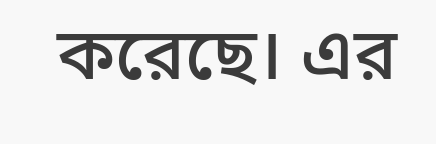করেছে। এর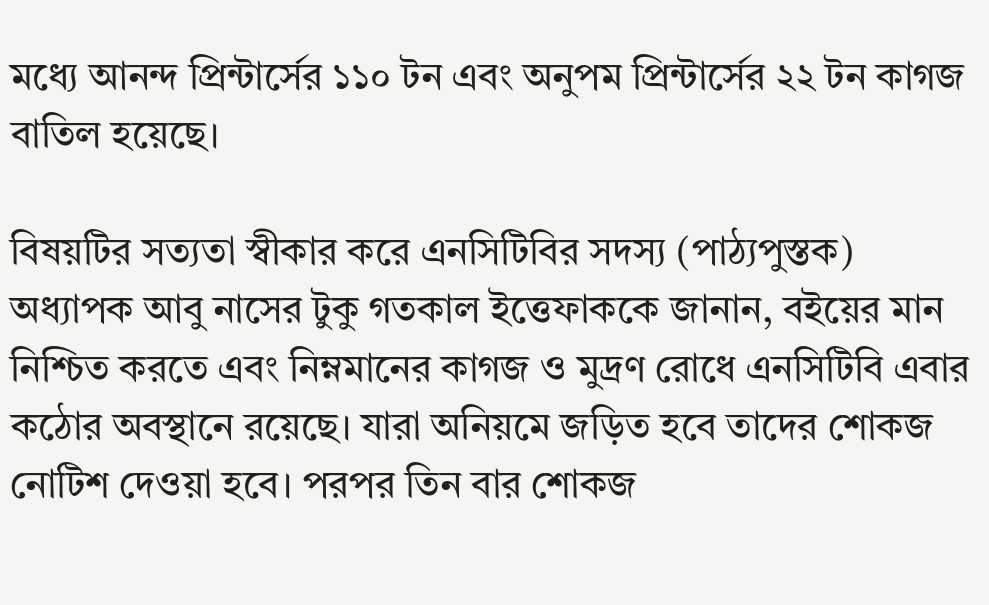মধ্যে আনন্দ প্রিন্টার্সের ১১০ টন এবং অনুপম প্রিন্টার্সের ২২ টন কাগজ বাতিল হয়েছে।

বিষয়টির সত্যতা স্বীকার করে এনসিটিবির সদস্য (পাঠ্যপুস্তক) অধ্যাপক আবু নাসের টুকু গতকাল ইত্তেফাককে জানান, বইয়ের মান নিশ্চিত করতে এবং নিম্নমানের কাগজ ও মুদ্রণ রোধে এনসিটিবি এবার কঠোর অবস্থানে রয়েছে। যারা অনিয়মে জড়িত হবে তাদের শোকজ নোটিশ দেওয়া হবে। পরপর তিন বার শোকজ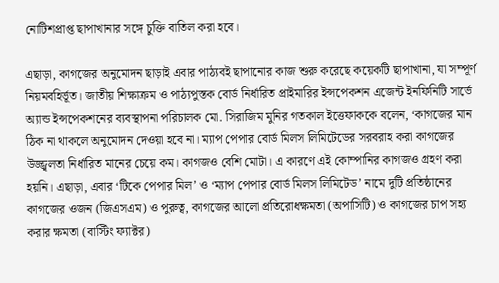নোটিশপ্রাপ্ত ছাপাখানার সঙ্গে চুক্তি বাতিল করা হবে।

এছাড়া, কাগজের অনুমোদন ছাড়াই এবার পাঠ্যবই ছাপানোর কাজ শুরু করেছে কয়েকটি ছাপাখানা, যা সম্পূর্ণ নিয়মবহির্ভূত। জাতীয় শিক্ষাক্রম ও পাঠ্যপুস্তক বোর্ড নির্ধারিত প্রাইমারির ইন্সপেকশন এজেন্ট ইনফিনিটি সার্ভে অ্যান্ড ইন্সপেকশনের ব্যবস্থাপনা পরিচালক মো. সিরাজিম মুনির গতকাল ইত্তেফাককে বলেন, ‘কাগজের মান ঠিক না থাকলে অনুমোদন দেওয়া হবে না। ম্যাপ পেপার বোর্ড মিলস লিমিটেডের সরবরাহ করা কাগজের উজ্জ্বলতা নির্ধারিত মানের চেয়ে কম। কাগজও বেশি মোটা। এ কারণে এই কোম্পানির কাগজও গ্রহণ করা হয়নি। এছাড়া, এবার ‘টিকে পেপার মিল’ ও ‘ম্যাপ পেপার বোর্ড মিলস লিমিটেড’ নামে দুটি প্রতিষ্ঠানের কাগজের ওজন (জিএসএম) ও পুরুত্ব, কাগজের আলো প্রতিরোধক্ষমতা (অপাসিটি) ও কাগজের চাপ সহ্য করার ক্ষমতা (বার্স্টিং ফ্যাক্টর)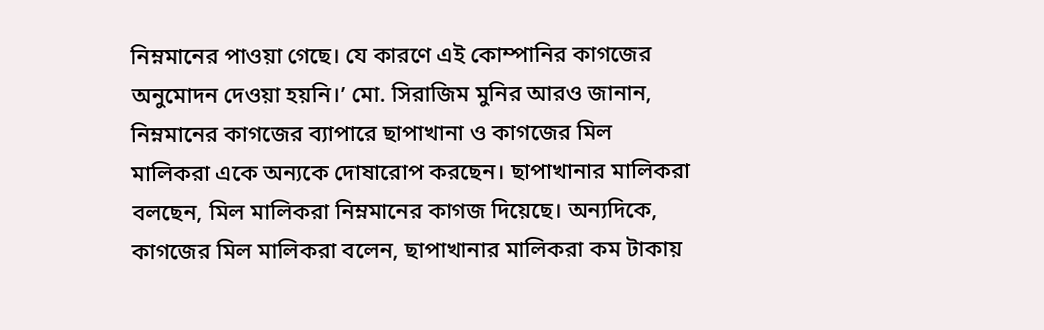নিম্নমানের পাওয়া গেছে। যে কারণে এই কোম্পানির কাগজের অনুমোদন দেওয়া হয়নি।’ মো. সিরাজিম মুনির আরও জানান, নিম্নমানের কাগজের ব্যাপারে ছাপাখানা ও কাগজের মিল মালিকরা একে অন্যকে দোষারোপ করছেন। ছাপাখানার মালিকরা বলছেন, মিল মালিকরা নিম্নমানের কাগজ দিয়েছে। অন্যদিকে, কাগজের মিল মালিকরা বলেন, ছাপাখানার মালিকরা কম টাকায়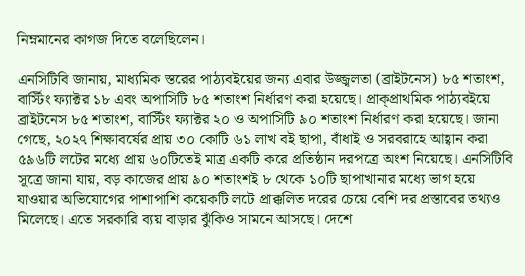নিম্নমানের কাগজ দিতে বলেছিলেন।

এনসিটিবি জানায়, মাধ্যমিক স্তরের পাঠ্যবইয়ের জন্য এবার উজ্জ্বলতা (ব্রাইটনেস) ৮৫ শতাংশ, বার্স্টিং ফ্যাক্টর ১৮ এবং অপাসিটি ৮৫ শতাংশ নির্ধারণ করা হয়েছে। প্রাক্প্রাথমিক পাঠ্যবইয়ে ব্রাইটনেস ৮৫ শতাংশ, বার্স্টিং ফ্যাক্টর ২০ ও অপাসিটি ৯০ শতাংশ নির্ধারণ করা হয়েছে। জানা গেছে, ২০২৭ শিক্ষাবর্ষের প্রায় ৩০ কোটি ৬১ লাখ বই ছাপা, বাঁধাই ও সরবরাহে আহ্বান করা ৫৯৬টি লটের মধ্যে প্রায় ৬০টিতেই মাত্র একটি করে প্রতিষ্ঠান দরপত্রে অংশ নিয়েছে। এনসিটিবি সূত্রে জানা যায়, বড় কাজের প্রায় ৯০ শতাংশই ৮ থেকে ১০টি ছাপাখানার মধ্যে ভাগ হয়ে যাওয়ার অভিযোগের পাশাপাশি কয়েকটি লটে প্রাক্কলিত দরের চেয়ে বেশি দর প্রস্তাবের তথ্যও মিলেছে। এতে সরকারি ব্যয় বাড়ার ঝুঁকিও সামনে আসছে। দেশে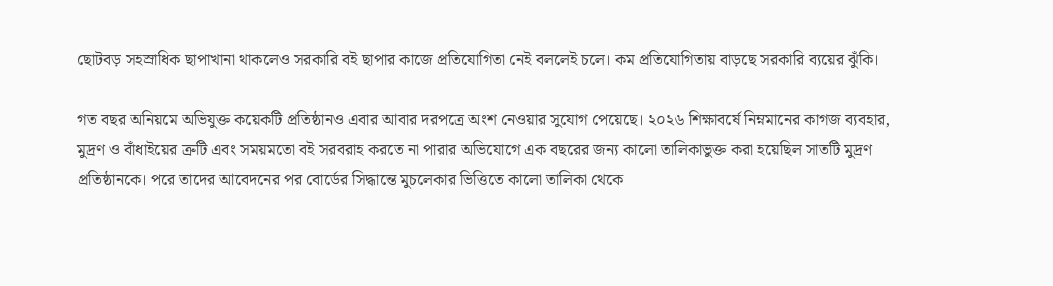ছোটবড় সহস্রাধিক ছাপাখানা থাকলেও সরকারি বই ছাপার কাজে প্রতিযোগিতা নেই বললেই চলে। কম প্রতিযোগিতায় বাড়ছে সরকারি ব্যয়ের ঝুঁকি।

গত বছর অনিয়মে অভিযুক্ত কয়েকটি প্রতিষ্ঠানও এবার আবার দরপত্রে অংশ নেওয়ার সুযোগ পেয়েছে। ২০২৬ শিক্ষাবর্ষে নিম্নমানের কাগজ ব্যবহার, মুদ্রণ ও বাঁধাইয়ের ত্রুটি এবং সময়মতো বই সরবরাহ করতে না পারার অভিযোগে এক বছরের জন্য কালো তালিকাভুক্ত করা হয়েছিল সাতটি মুদ্রণ প্রতিষ্ঠানকে। পরে তাদের আবেদনের পর বোর্ডের সিদ্ধান্তে মুচলেকার ভিত্তিতে কালো তালিকা থেকে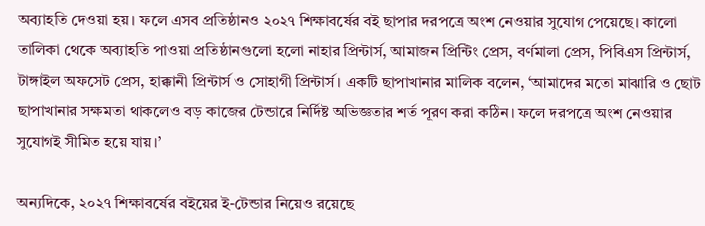অব্যাহতি দেওয়া হয়। ফলে এসব প্রতিষ্ঠানও ২০২৭ শিক্ষাবর্ষের বই ছাপার দরপত্রে অংশ নেওয়ার সুযোগ পেয়েছে। কালো তালিকা থেকে অব্যাহতি পাওয়া প্রতিষ্ঠানগুলো হলো নাহার প্রিন্টার্স, আমাজন প্রিন্টিং প্রেস, বর্ণমালা প্রেস, পিবিএস প্রিন্টার্স, টাঙ্গাইল অফসেট প্রেস, হাক্কানী প্রিন্টার্স ও সোহাগী প্রিন্টার্স। একটি ছাপাখানার মালিক বলেন, ‘আমাদের মতো মাঝারি ও ছোট ছাপাখানার সক্ষমতা থাকলেও বড় কাজের টেন্ডারে নির্দিষ্ট অভিজ্ঞতার শর্ত পূরণ করা কঠিন। ফলে দরপত্রে অংশ নেওয়ার সুযোগই সীমিত হয়ে যায়।’

অন্যদিকে, ২০২৭ শিক্ষাবর্ষের বইয়ের ই-টেন্ডার নিয়েও রয়েছে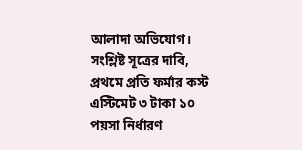আলাদা অভিযোগ। সংশ্লিষ্ট সূত্রের দাবি, প্রথমে প্রতি ফর্মার কস্ট এস্টিমেট ৩ টাকা ১০ পয়সা নির্ধারণ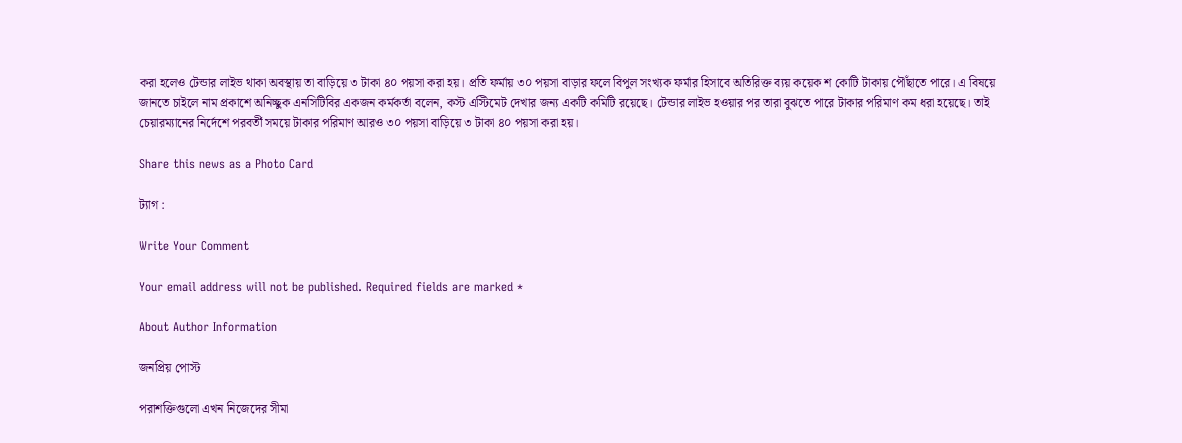করা হলেও টেন্ডার লাইভ থাকা অবস্থায় তা বাড়িয়ে ৩ টাকা ৪০ পয়সা করা হয়। প্রতি ফর্মায় ৩০ পয়সা বাড়ার ফলে বিপুল সংখ্যক ফর্মার হিসাবে অতিরিক্ত ব্যয় কয়েক শ কোটি টাকায় পৌঁছাতে পারে। এ বিষয়ে জানতে চাইলে নাম প্রকাশে অনিচ্ছুক এনসিটিবির একজন কর্মকর্তা বলেন, কস্ট এস্টিমেট দেখার জন্য একটি কমিটি রয়েছে। টেন্ডার লাইভ হওয়ার পর তারা বুঝতে পারে টাকার পরিমাণ কম ধরা হয়েছে। তাই চেয়ারম্যানের নির্দেশে পরবর্তী সময়ে টাকার পরিমাণ আরও ৩০ পয়সা বাড়িয়ে ৩ টাকা ৪০ পয়সা করা হয়।

Share this news as a Photo Card

ট্যাগ :

Write Your Comment

Your email address will not be published. Required fields are marked *

About Author Information

জনপ্রিয় পোস্ট

পরাশক্তিগুলো এখন নিজেদের সীমা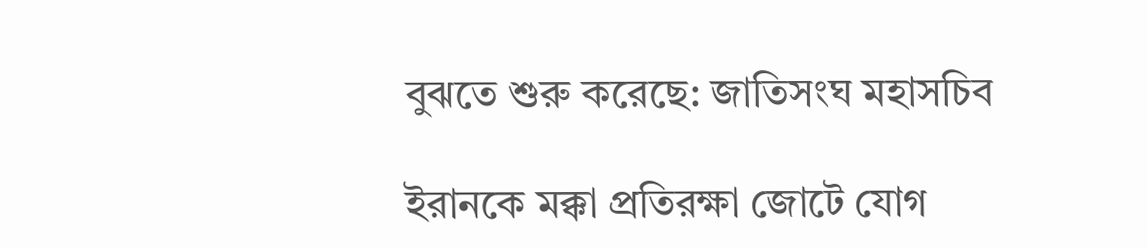বুঝতে শুরু করেছে: জাতিসংঘ মহাসচিব

ইরানকে মক্কা প্রতিরক্ষা জোটে যোগ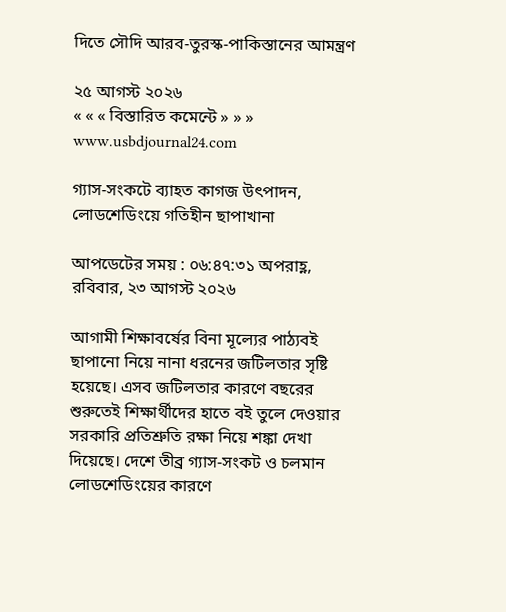দিতে সৌদি আরব-তুরস্ক-পাকিস্তানের আমন্ত্রণ

২৫ আগস্ট ২০২৬
« « « বিস্তারিত কমেন্টে » » »
www.usbdjournal24.com

গ্যাস-সংকটে ব্যাহত কাগজ উৎপাদন, লোডশেডিংয়ে গতিহীন ছাপাখানা

আপডেটের সময় : ০৬:৪৭:৩১ অপরাহ্ণ, রবিবার, ২৩ আগস্ট ২০২৬

আগামী শিক্ষাবর্ষের বিনা মূল্যের পাঠ্যবই ছাপানো নিয়ে নানা ধরনের জটিলতার সৃষ্টি হয়েছে। এসব জটিলতার কারণে বছরের শুরুতেই শিক্ষার্থীদের হাতে বই তুলে দেওয়ার সরকারি প্রতিশ্রুতি রক্ষা নিয়ে শঙ্কা দেখা দিয়েছে। দেশে তীব্র গ্যাস-সংকট ও চলমান লোডশেডিংয়ের কারণে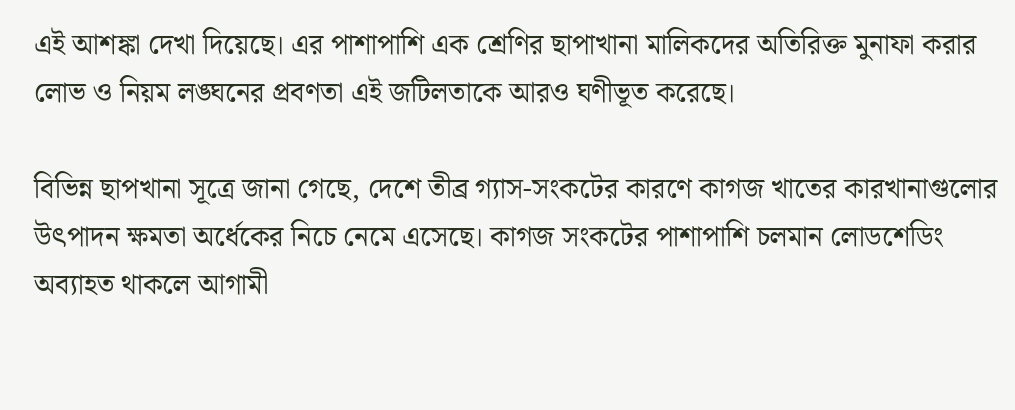এই আশঙ্কা দেখা দিয়েছে। এর পাশাপাশি এক শ্রেণির ছাপাখানা মালিকদের অতিরিক্ত মুনাফা করার লোভ ও নিয়ম লঙ্ঘনের প্রবণতা এই জটিলতাকে আরও ঘণীভূত করেছে।

বিভিন্ন ছাপখানা সূত্রে জানা গেছে, দেশে তীব্র গ্যাস-সংকটের কারণে কাগজ খাতের কারখানাগুলোর উৎপাদন ক্ষমতা অর্ধেকের নিচে নেমে এসেছে। কাগজ সংকটের পাশাপাশি চলমান লোডশেডিং অব্যাহত থাকলে আগামী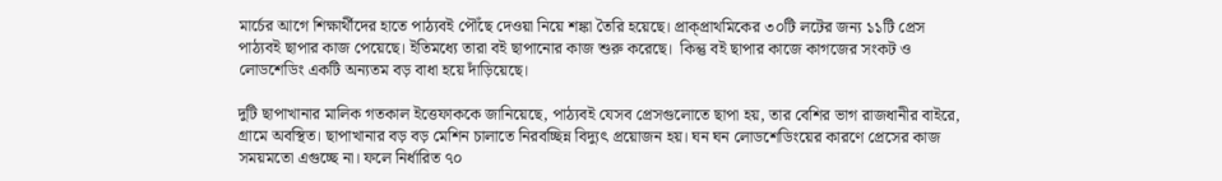মার্চের আগে শিক্ষার্থীদের হাতে পাঠ্যবই পৌঁছে দেওয়া নিয়ে শঙ্কা তৈরি হয়েছে। প্রাক্প্রাথমিকের ৩০টি লটের জন্য ১১টি প্রেস পাঠ্যবই ছাপার কাজ পেয়েছে। ইতিমধ্যে তারা বই ছাপানোর কাজ শুরু করেছে।  কিন্তু বই ছাপার কাজে কাগজের সংকট ও লোডশেডিং একটি অন্যতম বড় বাধা হয়ে দাঁড়িয়েছে।

দুটি ছাপাখানার মালিক গতকাল ইত্তেফাককে জানিয়েছে, পাঠ্যবই যেসব প্রেসগুলোতে ছাপা হয়, তার বেশির ভাগ রাজধানীর বাইরে, গ্রামে অবস্থিত। ছাপাখানার বড় বড় মেশিন চালাতে নিরবচ্ছিন্ন বিদ্যুৎ প্রয়োজন হয়। ঘন ঘন লোডশেডিংয়ের কারণে প্রেসের কাজ সময়মতো এগুচ্ছে না। ফলে নির্ধারিত ৭০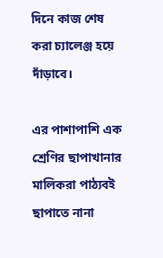দিনে কাজ শেষ করা চ্যালেঞ্জ হয়ে দাঁড়াবে।

এর পাশাপাশি এক শ্রেণির ছাপাখানার মালিকরা পাঠ্যবই ছাপাতে নানা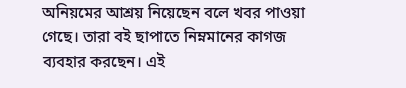অনিয়মের আশ্রয় নিয়েছেন বলে খবর পাওয়া গেছে। তারা বই ছাপাতে নিম্নমানের কাগজ ব্যবহার করছেন। এই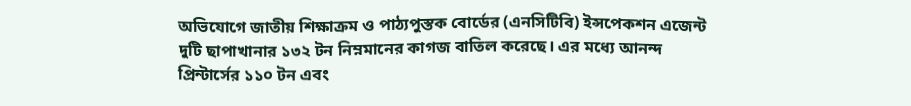অভিযোগে জাতীয় শিক্ষাক্রম ও পাঠ্যপুস্তক বোর্ডের (এনসিটিবি) ইন্সপেকশন এজেন্ট দুটি ছাপাখানার ১৩২ টন নিম্নমানের কাগজ বাতিল করেছে। এর মধ্যে আনন্দ প্রিন্টার্সের ১১০ টন এবং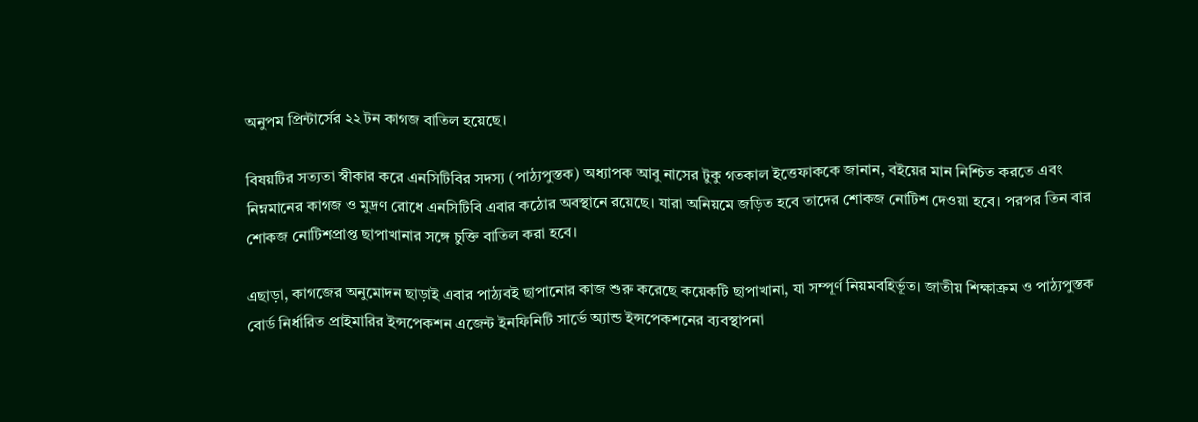অনুপম প্রিন্টার্সের ২২ টন কাগজ বাতিল হয়েছে।

বিষয়টির সত্যতা স্বীকার করে এনসিটিবির সদস্য (পাঠ্যপুস্তক) অধ্যাপক আবু নাসের টুকু গতকাল ইত্তেফাককে জানান, বইয়ের মান নিশ্চিত করতে এবং নিম্নমানের কাগজ ও মুদ্রণ রোধে এনসিটিবি এবার কঠোর অবস্থানে রয়েছে। যারা অনিয়মে জড়িত হবে তাদের শোকজ নোটিশ দেওয়া হবে। পরপর তিন বার শোকজ নোটিশপ্রাপ্ত ছাপাখানার সঙ্গে চুক্তি বাতিল করা হবে।

এছাড়া, কাগজের অনুমোদন ছাড়াই এবার পাঠ্যবই ছাপানোর কাজ শুরু করেছে কয়েকটি ছাপাখানা, যা সম্পূর্ণ নিয়মবহির্ভূত। জাতীয় শিক্ষাক্রম ও পাঠ্যপুস্তক বোর্ড নির্ধারিত প্রাইমারির ইন্সপেকশন এজেন্ট ইনফিনিটি সার্ভে অ্যান্ড ইন্সপেকশনের ব্যবস্থাপনা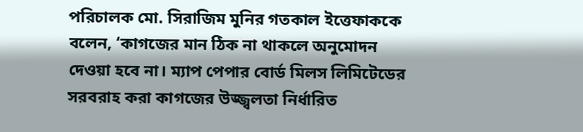পরিচালক মো. সিরাজিম মুনির গতকাল ইত্তেফাককে বলেন, ‘কাগজের মান ঠিক না থাকলে অনুমোদন দেওয়া হবে না। ম্যাপ পেপার বোর্ড মিলস লিমিটেডের সরবরাহ করা কাগজের উজ্জ্বলতা নির্ধারিত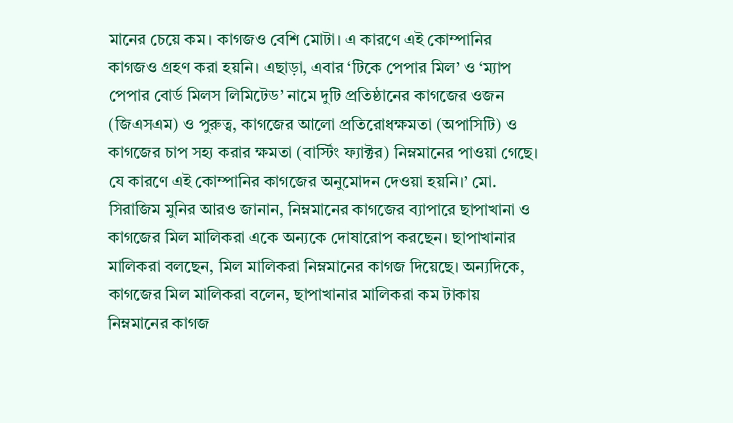মানের চেয়ে কম। কাগজও বেশি মোটা। এ কারণে এই কোম্পানির কাগজও গ্রহণ করা হয়নি। এছাড়া, এবার ‘টিকে পেপার মিল’ ও ‘ম্যাপ পেপার বোর্ড মিলস লিমিটেড’ নামে দুটি প্রতিষ্ঠানের কাগজের ওজন (জিএসএম) ও পুরুত্ব, কাগজের আলো প্রতিরোধক্ষমতা (অপাসিটি) ও কাগজের চাপ সহ্য করার ক্ষমতা (বার্স্টিং ফ্যাক্টর) নিম্নমানের পাওয়া গেছে। যে কারণে এই কোম্পানির কাগজের অনুমোদন দেওয়া হয়নি।’ মো. সিরাজিম মুনির আরও জানান, নিম্নমানের কাগজের ব্যাপারে ছাপাখানা ও কাগজের মিল মালিকরা একে অন্যকে দোষারোপ করছেন। ছাপাখানার মালিকরা বলছেন, মিল মালিকরা নিম্নমানের কাগজ দিয়েছে। অন্যদিকে, কাগজের মিল মালিকরা বলেন, ছাপাখানার মালিকরা কম টাকায় নিম্নমানের কাগজ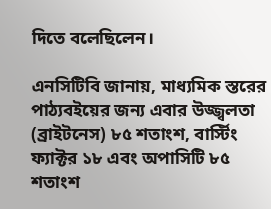দিতে বলেছিলেন।

এনসিটিবি জানায়, মাধ্যমিক স্তরের পাঠ্যবইয়ের জন্য এবার উজ্জ্বলতা (ব্রাইটনেস) ৮৫ শতাংশ, বার্স্টিং ফ্যাক্টর ১৮ এবং অপাসিটি ৮৫ শতাংশ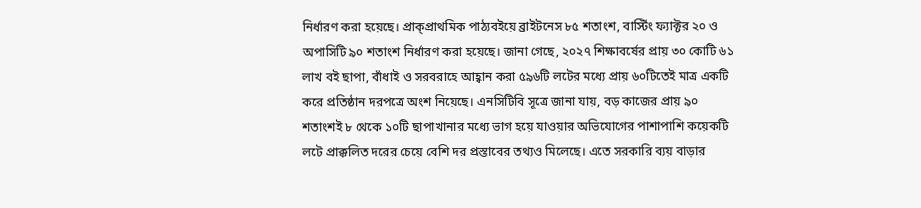নির্ধারণ করা হয়েছে। প্রাক্প্রাথমিক পাঠ্যবইয়ে ব্রাইটনেস ৮৫ শতাংশ, বার্স্টিং ফ্যাক্টর ২০ ও অপাসিটি ৯০ শতাংশ নির্ধারণ করা হয়েছে। জানা গেছে, ২০২৭ শিক্ষাবর্ষের প্রায় ৩০ কোটি ৬১ লাখ বই ছাপা, বাঁধাই ও সরবরাহে আহ্বান করা ৫৯৬টি লটের মধ্যে প্রায় ৬০টিতেই মাত্র একটি করে প্রতিষ্ঠান দরপত্রে অংশ নিয়েছে। এনসিটিবি সূত্রে জানা যায়, বড় কাজের প্রায় ৯০ শতাংশই ৮ থেকে ১০টি ছাপাখানার মধ্যে ভাগ হয়ে যাওয়ার অভিযোগের পাশাপাশি কয়েকটি লটে প্রাক্কলিত দরের চেয়ে বেশি দর প্রস্তাবের তথ্যও মিলেছে। এতে সরকারি ব্যয় বাড়ার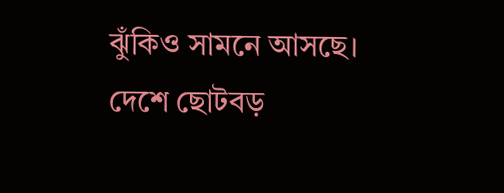ঝুঁকিও সামনে আসছে। দেশে ছোটবড়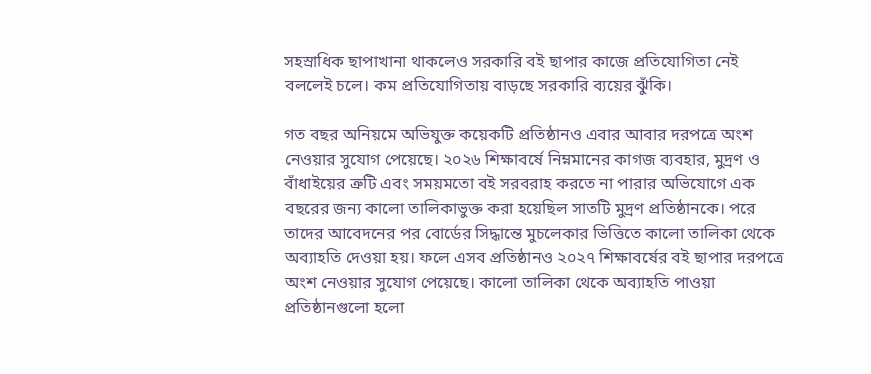সহস্রাধিক ছাপাখানা থাকলেও সরকারি বই ছাপার কাজে প্রতিযোগিতা নেই বললেই চলে। কম প্রতিযোগিতায় বাড়ছে সরকারি ব্যয়ের ঝুঁকি।

গত বছর অনিয়মে অভিযুক্ত কয়েকটি প্রতিষ্ঠানও এবার আবার দরপত্রে অংশ নেওয়ার সুযোগ পেয়েছে। ২০২৬ শিক্ষাবর্ষে নিম্নমানের কাগজ ব্যবহার, মুদ্রণ ও বাঁধাইয়ের ত্রুটি এবং সময়মতো বই সরবরাহ করতে না পারার অভিযোগে এক বছরের জন্য কালো তালিকাভুক্ত করা হয়েছিল সাতটি মুদ্রণ প্রতিষ্ঠানকে। পরে তাদের আবেদনের পর বোর্ডের সিদ্ধান্তে মুচলেকার ভিত্তিতে কালো তালিকা থেকে অব্যাহতি দেওয়া হয়। ফলে এসব প্রতিষ্ঠানও ২০২৭ শিক্ষাবর্ষের বই ছাপার দরপত্রে অংশ নেওয়ার সুযোগ পেয়েছে। কালো তালিকা থেকে অব্যাহতি পাওয়া প্রতিষ্ঠানগুলো হলো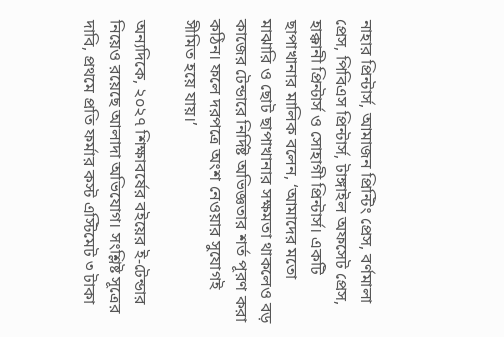নাহার প্রিন্টার্স, আমাজন প্রিন্টিং প্রেস, বর্ণমালা প্রেস, পিবিএস প্রিন্টার্স, টাঙ্গাইল অফসেট প্রেস, হাক্কানী প্রিন্টার্স ও সোহাগী প্রিন্টার্স। একটি ছাপাখানার মালিক বলেন, ‘আমাদের মতো মাঝারি ও ছোট ছাপাখানার সক্ষমতা থাকলেও বড় কাজের টেন্ডারে নির্দিষ্ট অভিজ্ঞতার শর্ত পূরণ করা কঠিন। ফলে দরপত্রে অংশ নেওয়ার সুযোগই সীমিত হয়ে যায়।’

অন্যদিকে, ২০২৭ শিক্ষাবর্ষের বইয়ের ই-টেন্ডার নিয়েও রয়েছে আলাদা অভিযোগ। সংশ্লিষ্ট সূত্রের দাবি, প্রথমে প্রতি ফর্মার কস্ট এস্টিমেট ৩ টাকা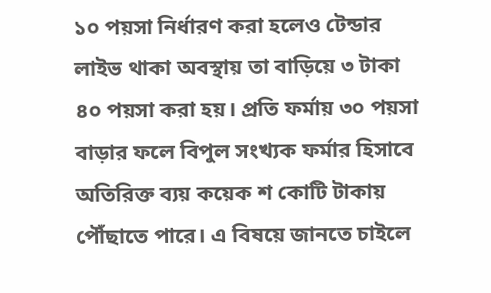১০ পয়সা নির্ধারণ করা হলেও টেন্ডার লাইভ থাকা অবস্থায় তা বাড়িয়ে ৩ টাকা ৪০ পয়সা করা হয়। প্রতি ফর্মায় ৩০ পয়সা বাড়ার ফলে বিপুল সংখ্যক ফর্মার হিসাবে অতিরিক্ত ব্যয় কয়েক শ কোটি টাকায় পৌঁছাতে পারে। এ বিষয়ে জানতে চাইলে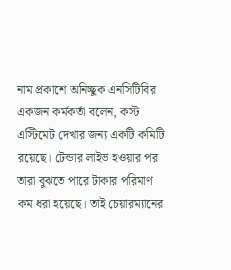নাম প্রকাশে অনিচ্ছুক এনসিটিবির একজন কর্মকর্তা বলেন, কস্ট এস্টিমেট দেখার জন্য একটি কমিটি রয়েছে। টেন্ডার লাইভ হওয়ার পর তারা বুঝতে পারে টাকার পরিমাণ কম ধরা হয়েছে। তাই চেয়ারম্যানের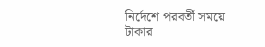নির্দেশে পরবর্তী সময়ে টাকার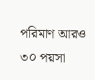পরিমাণ আরও ৩০ পয়সা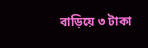বাড়িয়ে ৩ টাকা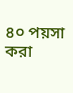৪০ পয়সা করা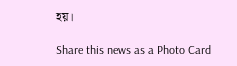হয়।

Share this news as a Photo Card